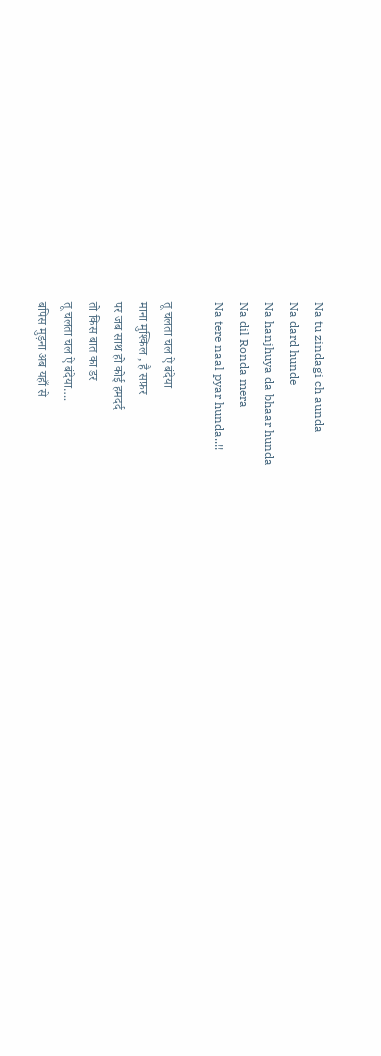Na tu zindagi ch aunda
Na dard hunde
Na hanjhuya da bhaar hunda
Na dil Ronda mera
Na tere naal pyar hunda..!!

तू चलता चल ऐ बंदेया
माना मुश्किल , है सफ़र
पर जब साथ हो कोई हमदर्द
तो किस बात का डर
तू चलता चल ऐ बंदेया….
बपिस मुड़ना अब यहाँ से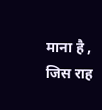माना है , जिस राह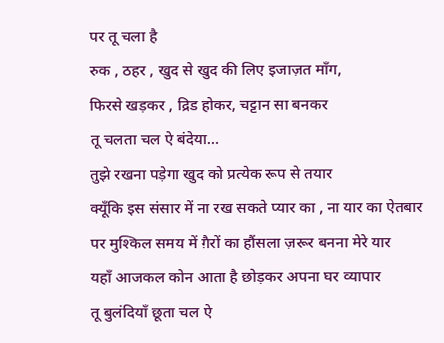पर तू चला है
रुक , ठहर , खुद से खुद की लिए इजाज़त माँग,
फिरसे खड़कर , द्रिड होकर, चट्टान सा बनकर
तू चलता चल ऐ बंदेया…
तुझे रखना पड़ेगा खुद को प्रत्येक रूप से तयार
क्यूँकि इस संसार में ना रख सकते प्यार का , ना यार का ऐतबार
पर मुश्किल समय में ग़ैरों का हौंसला ज़रूर बनना मेरे यार
यहाँ आजकल कोन आता है छोड़कर अपना घर व्यापार
तू बुलंदियाँ छूता चल ऐ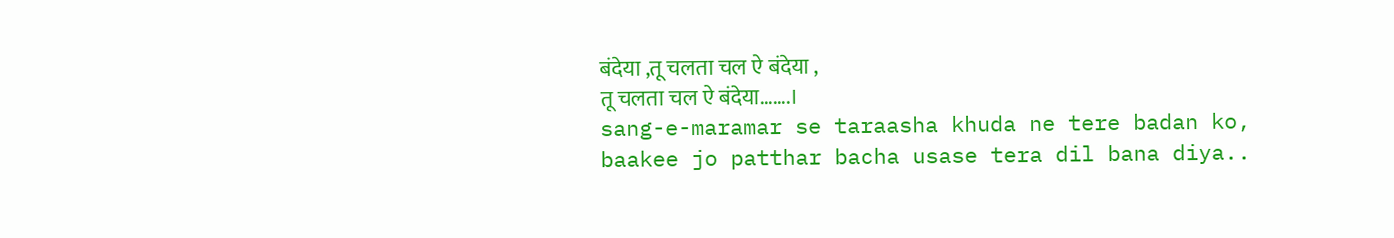बंदेया ,तू चलता चल ऐ बंदेया ,
तू चलता चल ऐ बंदेया…….।
sang-e-maramar se taraasha khuda ne tere badan ko,
baakee jo patthar bacha usase tera dil bana diya..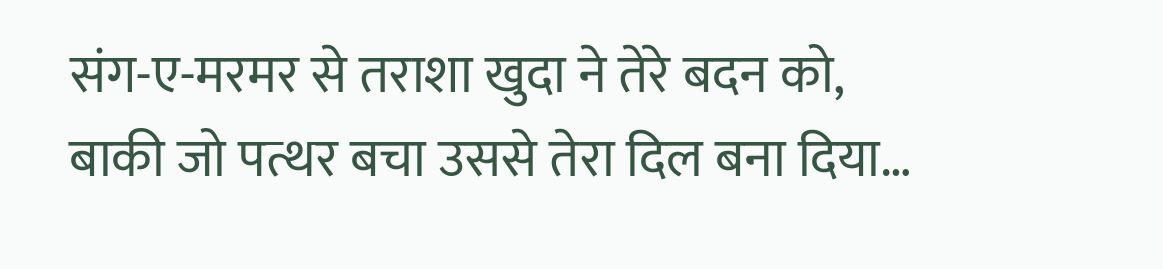संग-ए-मरमर से तराशा खुदा ने तेरे बदन को,
बाकी जो पत्थर बचा उससे तेरा दिल बना दिया…